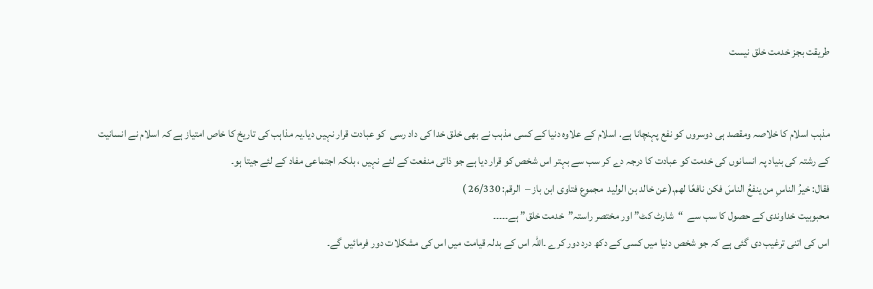طریقت بجز خدمت خلق نیست


مذہب اسلام کا خلاصہ ومقصد ہی دوسروں کو نفع پہنچانا ہے. اسلام کے علاوہ دنیا کے کسی مذہب نے بھی خلق خدا کی داد رسی  کو عبادت قرار نہیں دیا۔یہ مذاہب کی تاریخ کا خاص امتیاز ہے کہ اسلام نے انسانیت کے رشتہ کی بنیاد پہ انسانوں کی خدمت کو عبادت کا درجہ دے کر سب سے بہتر اس شخص کو قرار دیا ہے جو ذاتی منفعت کے لئے نہیں ، بلکہ اجتماعی مفاد کے لئے جیتا ہو۔
فقال: خيرُ الناسِ من ينفعُ الناسَ فكن نافعًا لهم.(عن خالد بن الوليد  مجموع فتاوى ابن باز –  الرقم: 26/330 )
محبوبیت خداوندی کے حصول کا سب سے  “شارٹ کٹ” اور مختصر راستہ”خدمت خلق” ہے۔۔۔۔۔
اس کی اتنی ترغیب دی گئی ہے کہ جو شخص دنیا میں کسی کے دکھ درد دور کرے ۔اللہ اس کے بدلہ قیامت میں اس کی مشکلات دور فرمائیں گے۔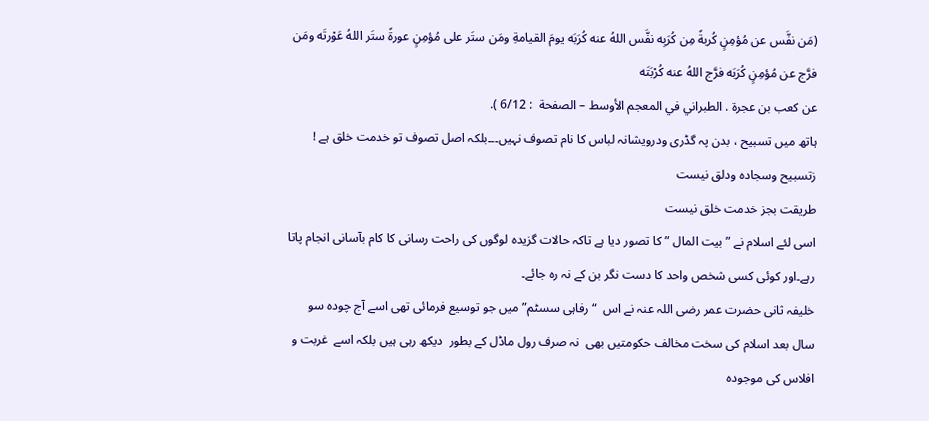(مَن نفَّس عن مُؤمِنٍ كُربةً مِن كُرَبِه نفَّس اللهُ عنه كُرَبَه يومَ القيامةِ ومَن ستَر على مُؤمِنٍ عورةً ستَر اللهُ عَوْرتَه ومَن فرَّج عن مُؤمِنٍ كُرَبَه فرَّج اللهُ عنه كُرْبَتَه
عن كعب بن عجرة . الطبراني في المعجم الأوسط – الصفحة  : 6/12 ).
ہاتھ میں تسبیح ، بدن پہ گڈری ودرویشانہ لباس کا نام تصوف نہیں۔۔۔بلکہ اصل تصوف تو خدمت خلق ہے !
زتسبیح وسجادہ ودلق نیست
طریقت بجز خدمت خلق نیست
اسی لئے اسلام نے ” بیت المال ” کا تصور دیا ہے تاکہ حالات گزیدہ لوگوں کی راحت رسانی کا کام بآسانی انجام پاتا رہے۔اور کوئی کسی شخص واحد کا دست نگر بن کے نہ رہ جائے۔
خلیفہ ثانی حضرت عمر رضی اللہ عنہ نے اس  “رفاہی سسٹم” میں جو توسیع فرمائی تھی اسے آج چودہ سو سال بعد اسلام کی سخت مخالف حکومتیں بھی  نہ صرف رول ماڈل کے بطور  دیکھ رہی ہیں بلکہ اسے  غربت و افلاس کی موجودہ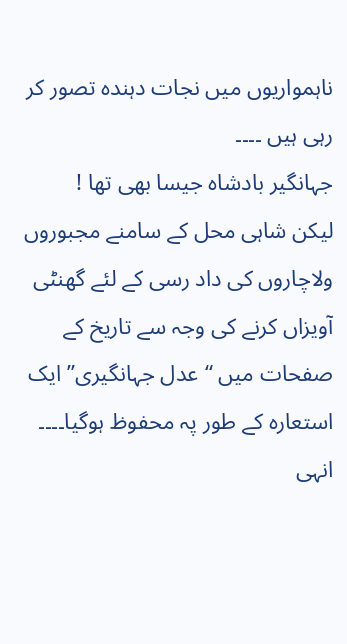ناہمواریوں میں نجات دہندہ تصور کر رہی ہیں ۔۔۔۔
جہانگیر بادشاہ جیسا بھی تھا !
لیکن شاہی محل کے سامنے مجبوروں ولاچاروں کی داد رسی کے لئے گھنٹی آویزاں کرنے کی وجہ سے تاریخ کے صفحات میں “عدل جہانگیری” ایک استعارہ کے طور پہ محفوظ ہوگیا۔۔۔۔
انہی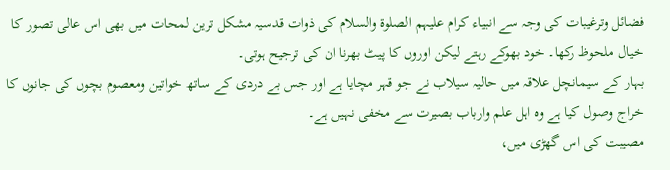فضائل وترغیبات کی وجہ سے انبیاء کرام علیہم الصلوۃ والسلام کی ذوات قدسیہ مشکل ترین لمحات میں بھی اس عالی تصور کا خیال ملحوظ رکھا۔ خود بھوکے رہتے لیکن اوروں کا پیٹ بھرنا ان کی ترجیح ہوتی۔
بہار کے سیمانچل علاقہ میں حالیہ سیلاب نے جو قہر مچایا ہے اور جس بے دردی کے ساتھ خواتین ومعصوم بچوں کی جانوں کا خراج وصول کیا ہے وہ اہل علم وارباب بصیرت سے مخفی نہیں ہے۔
مصیبت کی اس گھڑی میں،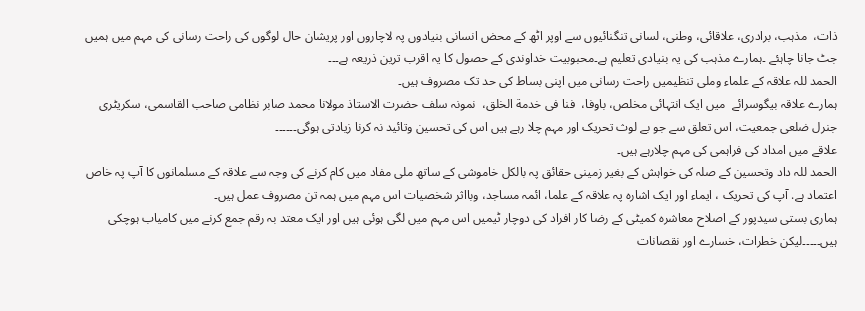ذات،  مذہب، برادری، علاقائی، وطنی، لسانی تنگنائیوں سے اوپر اٹھ کے محض انسانی بنیادوں پہ لاچاروں اور پریشان حال لوگوں کی راحت رسانی کی مہم میں ہمیں جٹ جانا چاہئے ۔ہمارے مذہب کی یہ بنیادی تعلیم ہے۔محبوبیت خداوندی کے حصول کا یہ اقرب ترین ذریعہ ہے۔۔۔
الحمد للہ علاقہ کے علماء وملی تنظیمیں راحت رسانی میں اپنی بساط کی حد تک مصروف ہیں۔
ہمارے علاقہ بیگوسرائے  میں ایک انتہائی مخلص، باوفا،  فنا فی خدمة الخلق،  نمونہ سلف حضرت الاستاذ مولانا محمد صابر نظامی صاحب القاسمی، سکریٹری جنرل ضلعی جمعیت، اس تعلق سے جو بے لوث تحریک اور مہم چلا رہے ہیں اس کی تحسین وتائید نہ کرنا زیادتی ہوگی۔۔۔۔۔۔
علاقے میں امداد کی فراہمی کی مہم چلارہے ہیں۔
الحمد للہ داد وتحسین کے صلہ کی خواہش کے بغیر زمینی حقائق پہ بالکل خاموشی کے ساتھ ملی مفاد میں کام کرنے کی وجہ سے علاقہ کے مسلمانوں کا آپ پہ خاص اعتماد ہے. آپ کی تحریک ، ایماء اور ایک اشارہ پہ علاقہ کے علما، ائمہ مساجد، وبااثر شخصیات اس مہم میں ہمہ تن مصروف عمل ہیں۔
ہماری بستی سیدپور کے اصلاح معاشرہ کمیٹی کے رضا کار افراد کی دوچار ٹیمیں اس مہم میں لگی ہوئی ہیں اور ایک معتد بہ رقم جمع کرنے میں کامیاب ہوچکی ہیں۔۔۔۔۔لیکن خطرات، خسارے اور نقصانات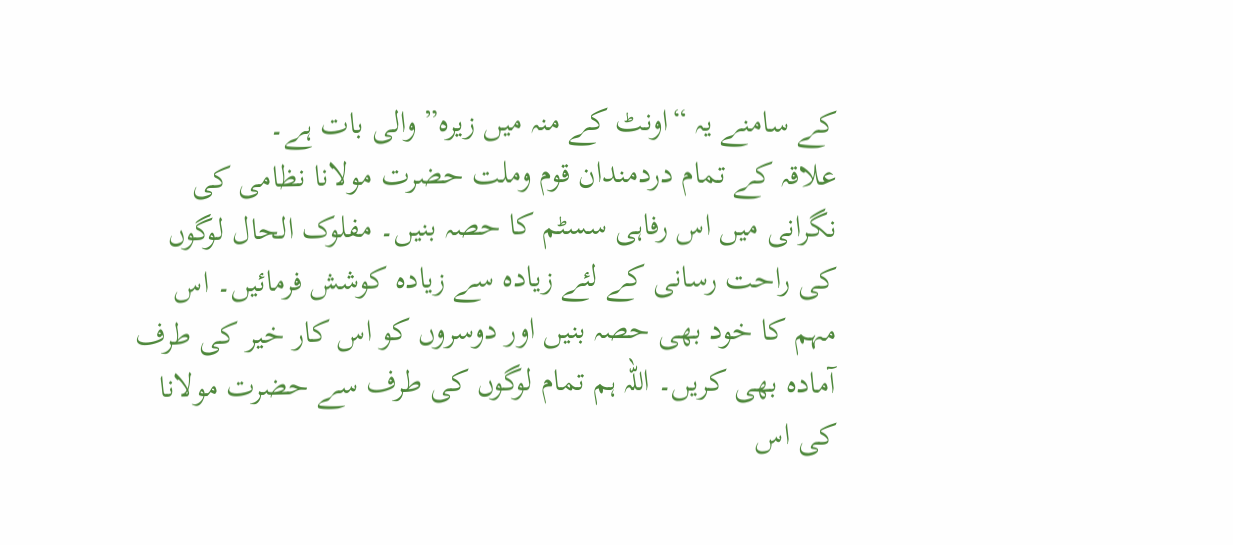کے سامنے یہ “اونٹ کے منہ میں زیرہ” والی بات ہے۔
علاقہ کے تمام دردمندان قوم وملت حضرت مولانا نظامی کی نگرانی میں اس رفاہی سسٹم کا حصہ بنیں۔ مفلوک الحال لوگوں کی راحت رسانی کے لئے زیادہ سے زیادہ کوشش فرمائیں۔ اس مہم کا خود بھی حصہ بنیں اور دوسروں کو اس کار خیر کی طرف آمادہ بھی کریں۔ اللہ ہم تمام لوگوں کی طرف سے حضرت مولانا کی اس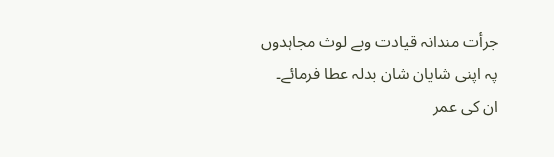جرأت مندانہ قیادت وبے لوث مجاہدوں پہ اپنی شایان شان بدلہ عطا فرمائے۔ ان کی عمر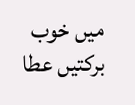میں خوب برکتیں عطا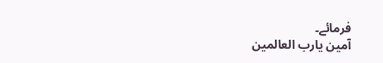فرمائے۔
آمین یارب العالمین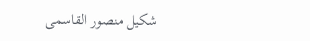شکیل منصور القاسمی